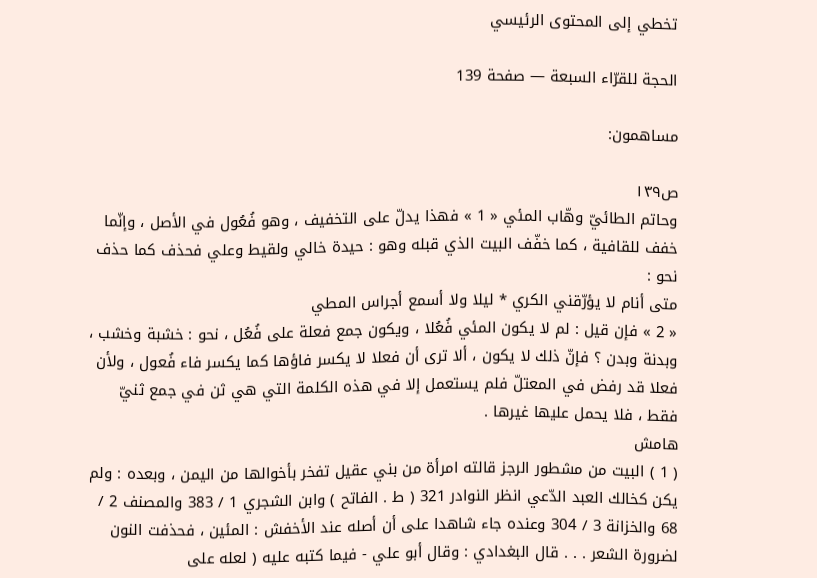تخطي إلى المحتوى الرئيسي

الحجة للقرّاء السبعة — صفحة 139

مساهمون:

ص١٣٩
وحاتم الطائيّ وهّاب المئي « 1 » فهذا يدلّ على التخفيف ، وهو فُعُول في الأصل ، وإنّما خفف للقافية ، كما خفّف البيت الذي قبله وهو : حيدة خالي ولقيط وعلي فحذف كما حذف نحو :
متى أنام لا يؤرّقني الكري * ليلا ولا أسمع أجراس المطي
« 2 » فإن قيل : لم لا يكون المئي فُعُلا ، ويكون جمع فعلة على فُعُل ، نحو : خشبة وخشب ، وبدنة وبدن ؟ فإنّ ذلك لا يكون ، ألا ترى أن فعلا لا يكسر فاؤها كما يكسر فاء فُعول ، ولأن فعلا قد رفض في المعتلّ فلم يستعمل إلا في هذه الكلمة التي هي ثن في جمع ثنيّ فقط ، فلا يحمل عليها غيرها .
هامش
( 1 ) البيت من مشطور الرجز قالته امرأة من بني عقيل تفخر بأخوالها من اليمن ، وبعده : ولم يكن كخالك العبد الدّعي انظر النوادر 321 ( ط . الفاتح ) وابن الشجري 1 / 383 والمصنف 2 / 68 والخزانة 3 / 304 وعنده جاء شاهدا على أن أصله عند الأخفش : المئين ، فحذفت النون لضرورة الشعر . . . قال البغدادي : وقال أبو علي - فيما كتبه عليه ( لعله على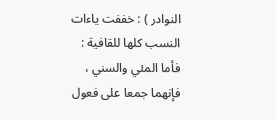النوادر ) : خففت ياءات النسب كلها للقافية : فأما المئي والسني ، فإنهما جمعا على فعول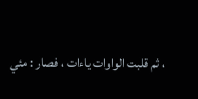، ثم قلبت الواوات ياءات ، فصار : مئي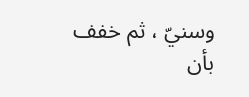وسنيّ ، ثم خفف بأن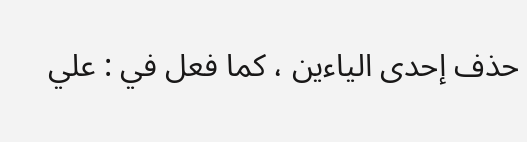حذف إحدى الياءين ، كما فعل في : علي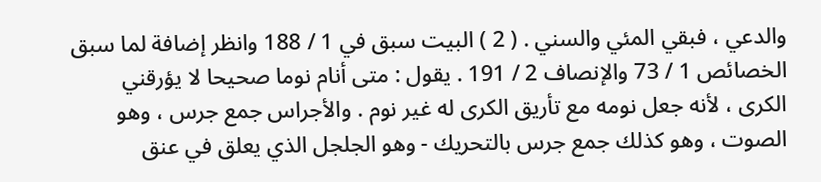والدعي ، فبقي المئي والسني . ( 2 ) البيت سبق في 1 / 188 وانظر إضافة لما سبق الخصائص 1 / 73 والإنصاف 2 / 191 . يقول : متى أنام نوما صحيحا لا يؤرقني الكرى ، لأنه جعل نومه مع تأريق الكرى له غير نوم . والأجراس جمع جرس ، وهو الصوت ، وهو كذلك جمع جرس بالتحريك - وهو الجلجل الذي يعلق في عنق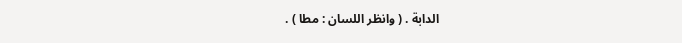الدابة . ( وانظر اللسان : مطا ) .